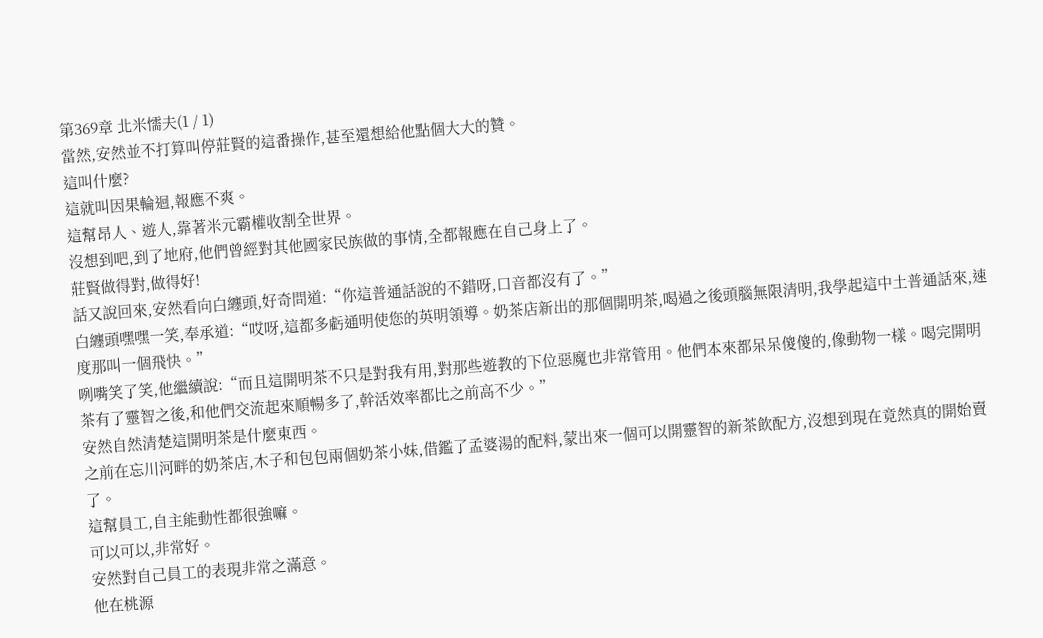第369章 北米懦夫(1 / 1)
當然,安然並不打算叫停莊賢的這番操作,甚至還想給他點個大大的贊。
這叫什麼?
這就叫因果輪迴,報應不爽。
這幫昂人、遊人,靠著米元霸權收割全世界。
沒想到吧,到了地府,他們曾經對其他國家民族做的事情,全都報應在自己身上了。
莊賢做得對,做得好!
話又說回來,安然看向白纏頭,好奇問道:“你這普通話說的不錯呀,口音都沒有了。”
白纏頭嘿嘿一笑,奉承道:“哎呀,這都多虧通明使您的英明領導。奶茶店新出的那個開明茶,喝過之後頭腦無限清明,我學起這中土普通話來,速度那叫一個飛快。”
咧嘴笑了笑,他繼續說:“而且這開明茶不只是對我有用,對那些遊教的下位惡魔也非常管用。他們本來都呆呆傻傻的,像動物一樣。喝完開明茶有了靈智之後,和他們交流起來順暢多了,幹活效率都比之前高不少。”
安然自然清楚這開明茶是什麼東西。
之前在忘川河畔的奶茶店,木子和包包兩個奶茶小妹,借鑑了孟婆湯的配料,蒙出來一個可以開靈智的新茶飲配方,沒想到現在竟然真的開始賣了。
這幫員工,自主能動性都很強嘛。
可以可以,非常好。
安然對自己員工的表現非常之滿意。
他在桃源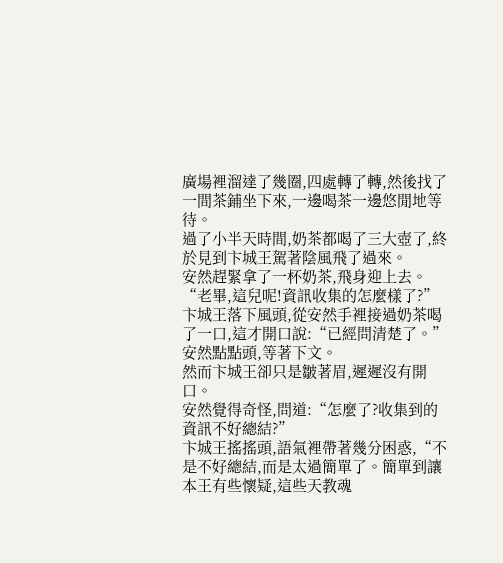廣場裡溜達了幾圈,四處轉了轉,然後找了一間茶鋪坐下來,一邊喝茶一邊悠閒地等待。
過了小半天時間,奶茶都喝了三大壺了,終於見到卞城王駕著陰風飛了過來。
安然趕緊拿了一杯奶茶,飛身迎上去。
“老畢,這兒呢!資訊收集的怎麼樣了?”
卞城王落下風頭,從安然手裡接過奶茶喝了一口,這才開口說:“已經問清楚了。”
安然點點頭,等著下文。
然而卞城王卻只是皺著眉,遲遲沒有開口。
安然覺得奇怪,問道:“怎麼了?收集到的資訊不好總結?”
卞城王搖搖頭,語氣裡帶著幾分困惑,“不是不好總結,而是太過簡單了。簡單到讓本王有些懷疑,這些天教魂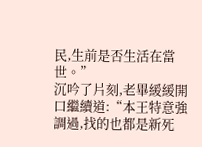民,生前是否生活在當世。”
沉吟了片刻,老畢緩緩開口繼續道:“本王特意強調過,找的也都是新死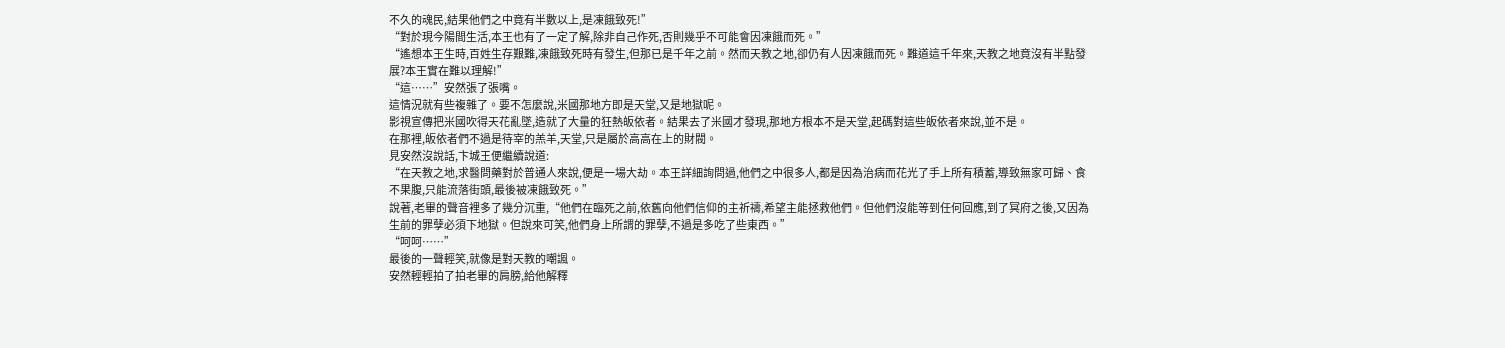不久的魂民,結果他們之中竟有半數以上,是凍餓致死!”
“對於現今陽間生活,本王也有了一定了解,除非自己作死,否則幾乎不可能會因凍餓而死。”
“遙想本王生時,百姓生存艱難,凍餓致死時有發生,但那已是千年之前。然而天教之地,卻仍有人因凍餓而死。難道這千年來,天教之地竟沒有半點發展?本王實在難以理解!”
“這……”安然張了張嘴。
這情況就有些複雜了。要不怎麼說,米國那地方即是天堂,又是地獄呢。
影視宣傳把米國吹得天花亂墜,造就了大量的狂熱皈依者。結果去了米國才發現,那地方根本不是天堂,起碼對這些皈依者來說,並不是。
在那裡,皈依者們不過是待宰的羔羊,天堂,只是屬於高高在上的財閥。
見安然沒說話,卞城王便繼續說道:
“在天教之地,求醫問藥對於普通人來說,便是一場大劫。本王詳細詢問過,他們之中很多人,都是因為治病而花光了手上所有積蓄,導致無家可歸、食不果腹,只能流落街頭,最後被凍餓致死。”
說著,老畢的聲音裡多了幾分沉重,“他們在臨死之前,依舊向他們信仰的主祈禱,希望主能拯救他們。但他們沒能等到任何回應,到了冥府之後,又因為生前的罪孽必須下地獄。但說來可笑,他們身上所謂的罪孽,不過是多吃了些東西。”
“呵呵……”
最後的一聲輕笑,就像是對天教的嘲諷。
安然輕輕拍了拍老畢的肩膀,給他解釋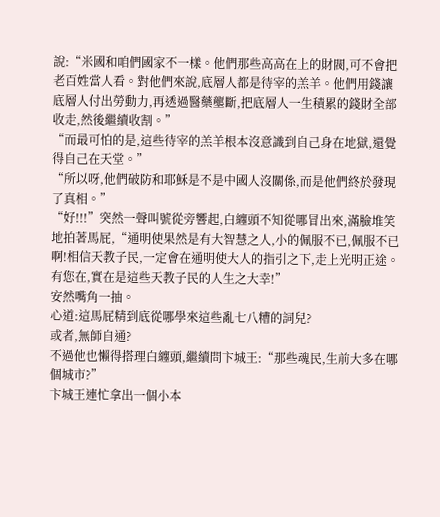說:“米國和咱們國家不一樣。他們那些高高在上的財閥,可不會把老百姓當人看。對他們來說,底層人都是待宰的羔羊。他們用錢讓底層人付出勞動力,再透過醫藥壟斷,把底層人一生積累的錢財全部收走,然後繼續收割。”
“而最可怕的是,這些待宰的羔羊根本沒意識到自己身在地獄,還覺得自己在天堂。”
“所以呀,他們破防和耶穌是不是中國人沒關係,而是他們終於發現了真相。”
“好!!!”突然一聲叫號從旁響起,白纏頭不知從哪冒出來,滿臉堆笑地拍著馬屁,“通明使果然是有大智慧之人,小的佩服不已,佩服不已啊!相信天教子民,一定會在通明使大人的指引之下,走上光明正途。有您在,實在是這些天教子民的人生之大幸!”
安然嘴角一抽。
心道:這馬屁精到底從哪學來這些亂七八糟的詞兒?
或者,無師自通?
不過他也懶得搭理白纏頭,繼續問卞城王:“那些魂民,生前大多在哪個城市?”
卞城王連忙拿出一個小本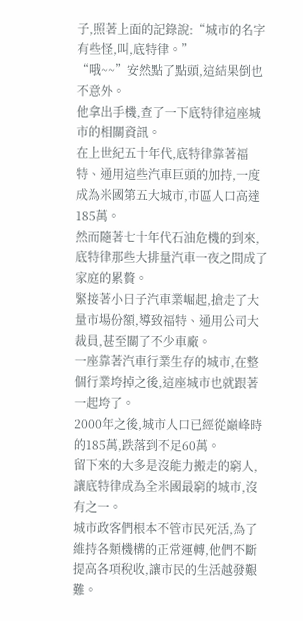子,照著上面的記錄說:“城市的名字有些怪,叫,底特律。”
“哦~~”安然點了點頭,這結果倒也不意外。
他拿出手機,查了一下底特律這座城市的相關資訊。
在上世紀五十年代,底特律靠著福特、通用這些汽車巨頭的加持,一度成為米國第五大城市,市區人口高達185萬。
然而隨著七十年代石油危機的到來,底特律那些大排量汽車一夜之間成了家庭的累贅。
緊接著小日子汽車業崛起,搶走了大量市場份額,導致福特、通用公司大裁員,甚至關了不少車廠。
一座靠著汽車行業生存的城市,在整個行業垮掉之後,這座城市也就跟著一起垮了。
2000年之後,城市人口已經從巔峰時的185萬,跌落到不足60萬。
留下來的大多是沒能力搬走的窮人,讓底特律成為全米國最窮的城市,沒有之一。
城市政客們根本不管市民死活,為了維持各類機構的正常運轉,他們不斷提高各項稅收,讓市民的生活越發艱難。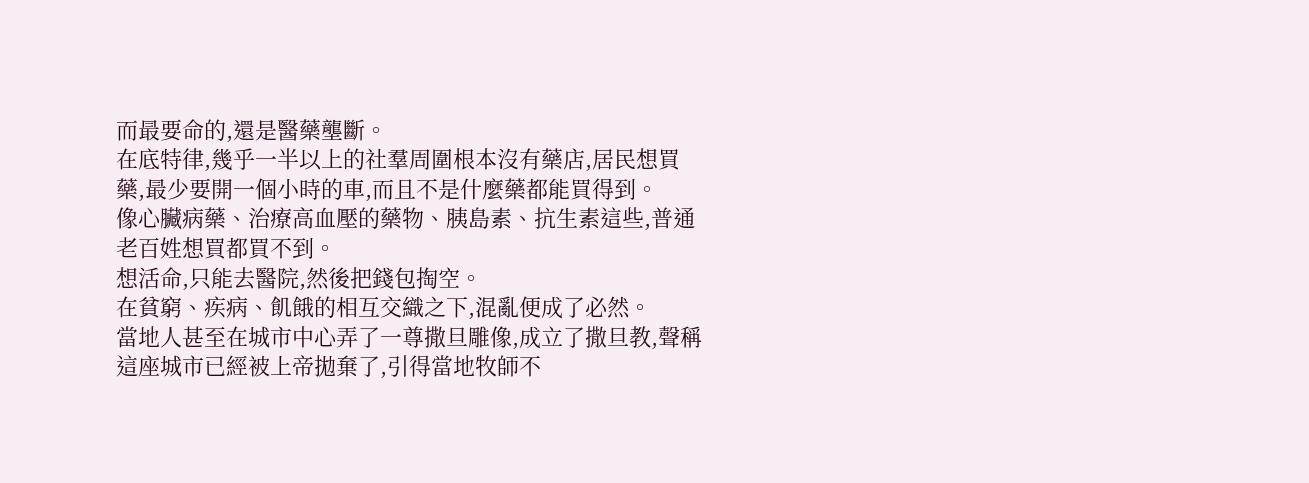而最要命的,還是醫藥壟斷。
在底特律,幾乎一半以上的社羣周圍根本沒有藥店,居民想買藥,最少要開一個小時的車,而且不是什麼藥都能買得到。
像心臟病藥、治療高血壓的藥物、胰島素、抗生素這些,普通老百姓想買都買不到。
想活命,只能去醫院,然後把錢包掏空。
在貧窮、疾病、飢餓的相互交織之下,混亂便成了必然。
當地人甚至在城市中心弄了一尊撒旦雕像,成立了撒旦教,聲稱這座城市已經被上帝拋棄了,引得當地牧師不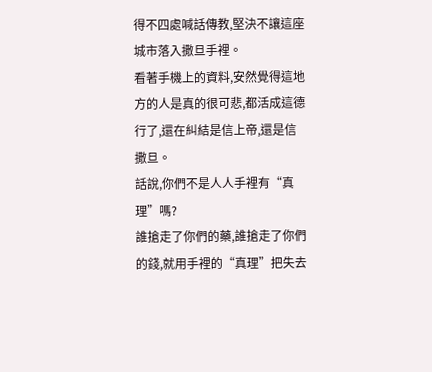得不四處喊話傳教,堅決不讓這座城市落入撒旦手裡。
看著手機上的資料,安然覺得這地方的人是真的很可悲,都活成這德行了,還在糾結是信上帝,還是信撒旦。
話說,你們不是人人手裡有“真理”嗎?
誰搶走了你們的藥,誰搶走了你們的錢,就用手裡的“真理”把失去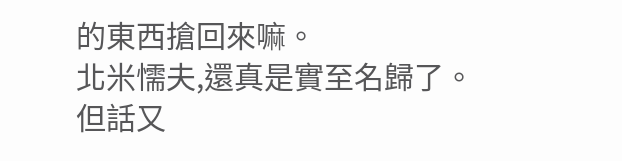的東西搶回來嘛。
北米懦夫,還真是實至名歸了。
但話又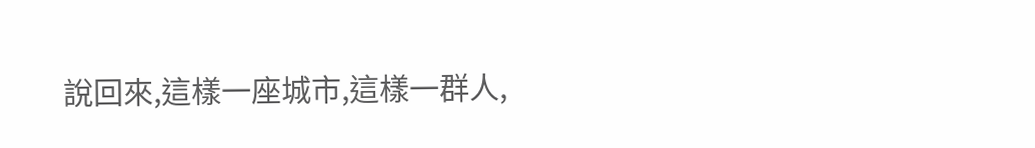說回來,這樣一座城市,這樣一群人,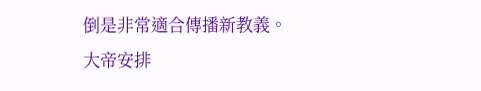倒是非常適合傳播新教義。
大帝安排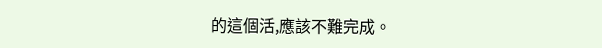的這個活,應該不難完成。